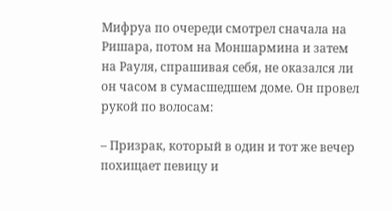Мифруа по очереди смотрел сначала на Ришара, потом на Моншармина и затем на Рауля, спрашивая себя, не оказался ли он часом в сумасшедшем доме. Он провел рукой по волосам:

– Призрак, который в один и тот же вечер похищает певицу и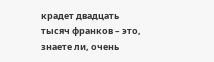крадет двадцать тысяч франков – это, знаете ли, очень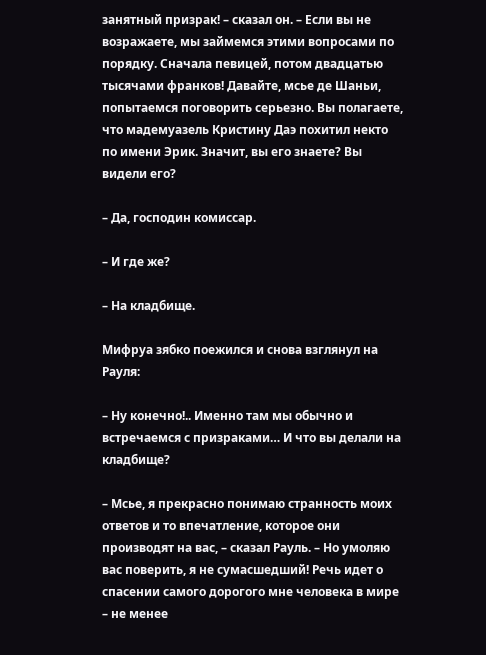занятный призрак! – сказал он. – Если вы не возражаете, мы займемся этими вопросами по порядку. Сначала певицей, потом двадцатью тысячами франков! Давайте, мсье де Шаньи, попытаемся поговорить серьезно. Вы полагаете, что мадемуазель Кристину Даэ похитил некто по имени Эрик. Значит, вы его знаете? Вы видели его?

– Да, господин комиссар.

– И где же?

– На кладбище.

Мифруа зябко поежился и снова взглянул на Рауля:

– Ну конечно!.. Именно там мы обычно и встречаемся с призраками… И что вы делали на кладбище?

– Мсье, я прекрасно понимаю странность моих ответов и то впечатление, которое они производят на вас, – сказал Рауль. – Но умоляю вас поверить, я не сумасшедший! Речь идет о спасении самого дорогого мне человека в мире – не менее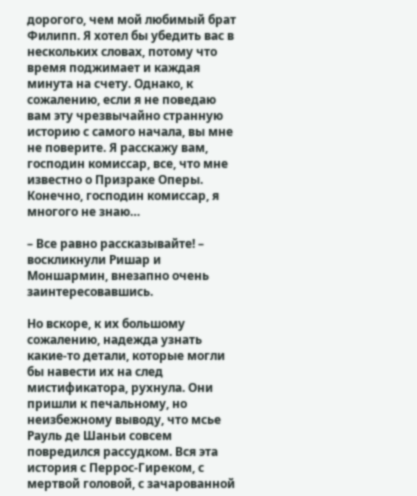дорогого, чем мой любимый брат Филипп. Я хотел бы убедить вас в нескольких словах, потому что время поджимает и каждая минута на счету. Однако, к сожалению, если я не поведаю вам эту чрезвычайно странную историю с самого начала, вы мне не поверите. Я расскажу вам, господин комиссар, все, что мне известно о Призраке Оперы. Конечно, господин комиссар, я многого не знаю…

– Все равно рассказывайте! – воскликнули Ришар и Моншармин, внезапно очень заинтересовавшись.

Но вскоре, к их большому сожалению, надежда узнать какие-то детали, которые могли бы навести их на след мистификатора, рухнула. Они пришли к печальному, но неизбежному выводу, что мсье Рауль де Шаньи совсем повредился рассудком. Вся эта история с Перрос-Гиреком, с мертвой головой, с зачарованной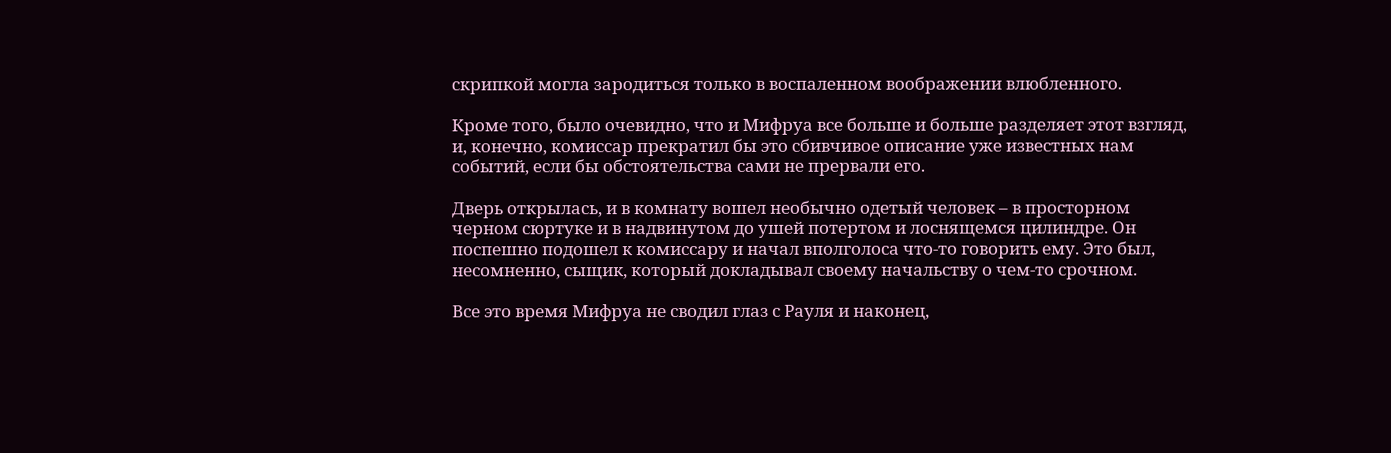скрипкой могла зародиться только в воспаленном воображении влюбленного.

Кроме того, было очевидно, что и Мифруа все больше и больше разделяет этот взгляд, и, конечно, комиссар прекратил бы это сбивчивое описание уже известных нам событий, если бы обстоятельства сами не прервали его.

Дверь открылась, и в комнату вошел необычно одетый человек – в просторном черном сюртуке и в надвинутом до ушей потертом и лоснящемся цилиндре. Он поспешно подошел к комиссару и начал вполголоса что-то говорить ему. Это был, несомненно, сыщик, который докладывал своему начальству о чем-то срочном.

Все это время Мифруа не сводил глаз с Рауля и наконец,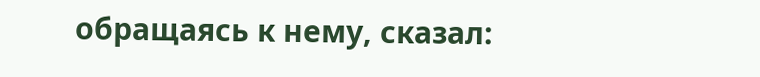обращаясь к нему, сказал: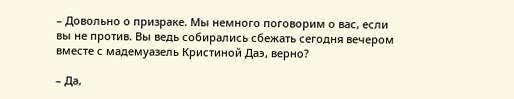– Довольно о призраке. Мы немного поговорим о вас, если вы не против. Вы ведь собирались сбежать сегодня вечером вместе с мадемуазель Кристиной Даэ, верно?

– Да,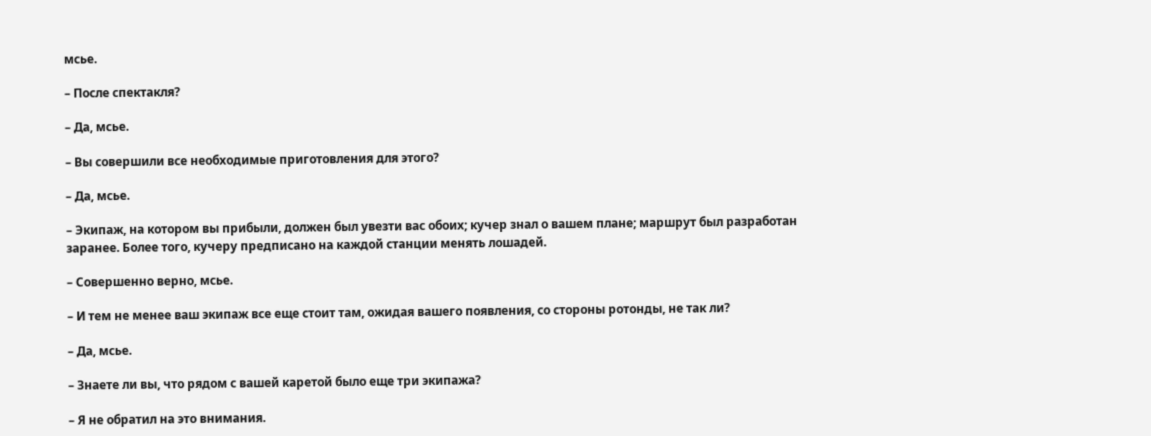мсье.

– После спектакля?

– Да, мсье.

– Вы совершили все необходимые приготовления для этого?

– Да, мсье.

– Экипаж, на котором вы прибыли, должен был увезти вас обоих; кучер знал о вашем плане; маршрут был разработан заранее. Более того, кучеру предписано на каждой станции менять лошадей.

– Совершенно верно, мсье.

– И тем не менее ваш экипаж все еще стоит там, ожидая вашего появления, со стороны ротонды, не так ли?

– Да, мсье.

– Знаете ли вы, что рядом с вашей каретой было еще три экипажа?

– Я не обратил на это внимания.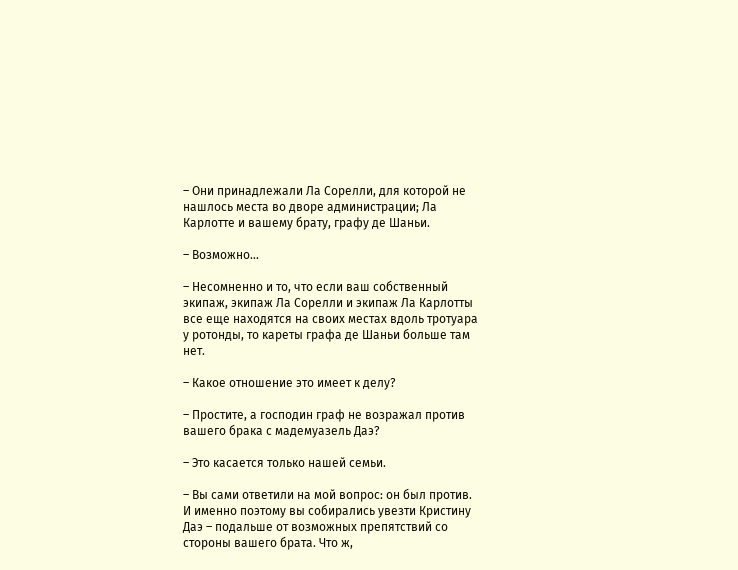– Они принадлежали Ла Сорелли, для которой не нашлось места во дворе администрации; Ла Карлотте и вашему брату, графу де Шаньи.

– Возможно…

– Несомненно и то, что если ваш собственный экипаж, экипаж Ла Сорелли и экипаж Ла Карлотты все еще находятся на своих местах вдоль тротуара у ротонды, то кареты графа де Шаньи больше там нет.

– Какое отношение это имеет к делу?

– Простите, а господин граф не возражал против вашего брака с мадемуазель Даэ?

– Это касается только нашей семьи.

– Вы сами ответили на мой вопрос: он был против. И именно поэтому вы собирались увезти Кристину Даэ – подальше от возможных препятствий со стороны вашего брата. Что ж,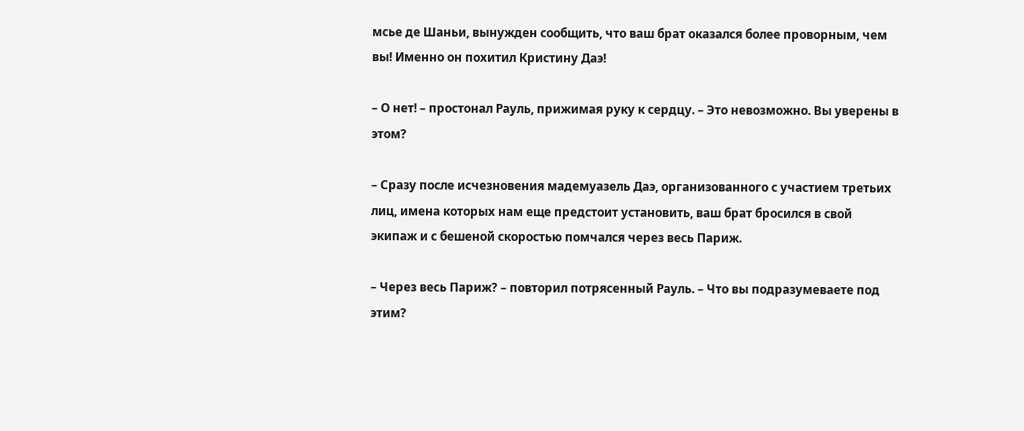мсье де Шаньи, вынужден сообщить, что ваш брат оказался более проворным, чем вы! Именно он похитил Кристину Даэ!

– О нет! – простонал Рауль, прижимая руку к сердцу. – Это невозможно. Вы уверены в этом?

– Сразу после исчезновения мадемуазель Даэ, организованного с участием третьих лиц, имена которых нам еще предстоит установить, ваш брат бросился в свой экипаж и с бешеной скоростью помчался через весь Париж.

– Через весь Париж? – повторил потрясенный Рауль. – Что вы подразумеваете под этим?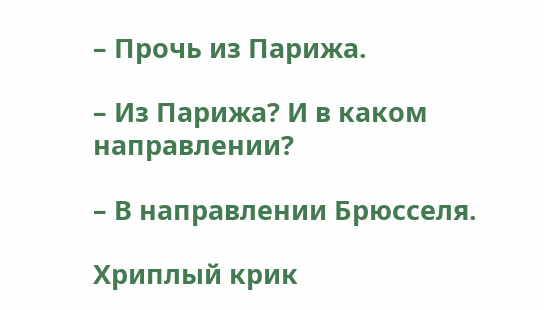– Прочь из Парижа.

– Из Парижа? И в каком направлении?

– В направлении Брюсселя.

Хриплый крик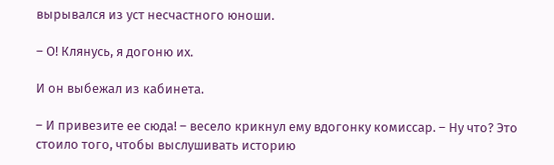вырывался из уст несчастного юноши.

– О! Клянусь, я догоню их.

И он выбежал из кабинета.

– И привезите ее сюда! – весело крикнул ему вдогонку комиссар. – Ну что? Это стоило того, чтобы выслушивать историю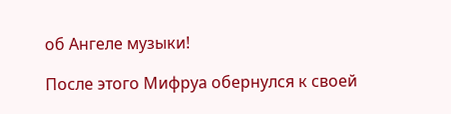об Ангеле музыки!

После этого Мифруа обернулся к своей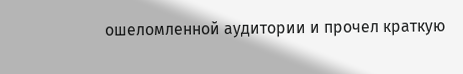ошеломленной аудитории и прочел краткую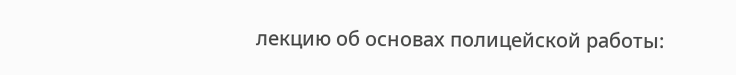лекцию об основах полицейской работы: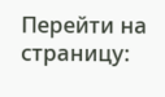Перейти на страницу: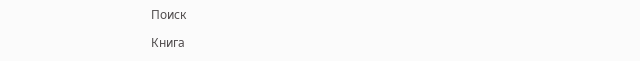Поиск

Книга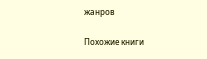жанров

Похожие книги